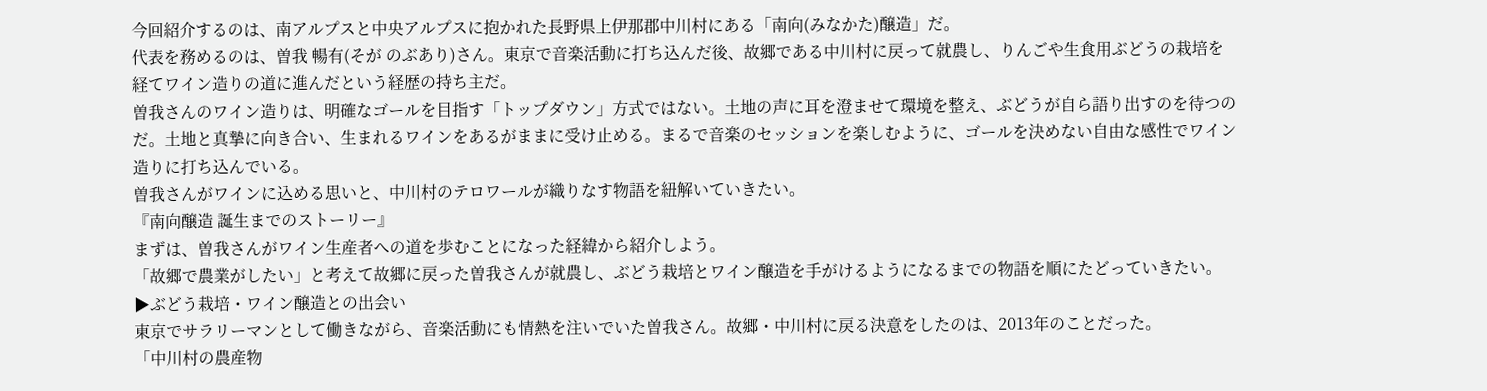今回紹介するのは、南アルプスと中央アルプスに抱かれた長野県上伊那郡中川村にある「南向(みなかた)醸造」だ。
代表を務めるのは、曽我 暢有(そが のぶあり)さん。東京で音楽活動に打ち込んだ後、故郷である中川村に戻って就農し、りんごや生食用ぶどうの栽培を経てワイン造りの道に進んだという経歴の持ち主だ。
曽我さんのワイン造りは、明確なゴールを目指す「トップダウン」方式ではない。土地の声に耳を澄ませて環境を整え、ぶどうが自ら語り出すのを待つのだ。土地と真摯に向き合い、生まれるワインをあるがままに受け止める。まるで音楽のセッションを楽しむように、ゴールを決めない自由な感性でワイン造りに打ち込んでいる。
曽我さんがワインに込める思いと、中川村のテロワールが織りなす物語を紐解いていきたい。
『南向醸造 誕生までのストーリー』
まずは、曽我さんがワイン生産者への道を歩むことになった経緯から紹介しよう。
「故郷で農業がしたい」と考えて故郷に戻った曽我さんが就農し、ぶどう栽培とワイン醸造を手がけるようになるまでの物語を順にたどっていきたい。
▶ぶどう栽培・ワイン醸造との出会い
東京でサラリーマンとして働きながら、音楽活動にも情熱を注いでいた曽我さん。故郷・中川村に戻る決意をしたのは、2013年のことだった。
「中川村の農産物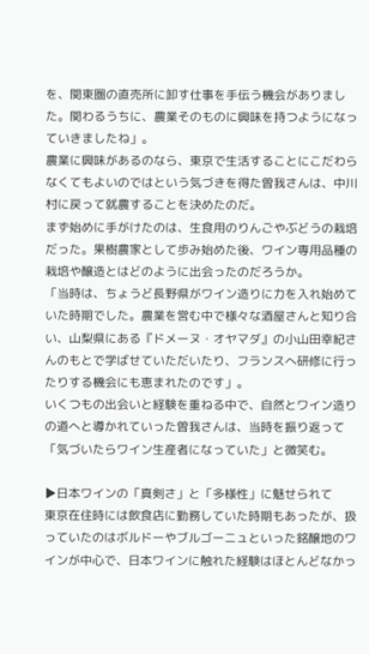を、関東圏の直売所に卸す仕事を手伝う機会がありました。関わるうちに、農業そのものに興味を持つようになっていきましたね」。
農業に興味があるのなら、東京で生活することにこだわらなくてもよいのではという気づきを得た曽我さんは、中川村に戻って就農することを決めたのだ。
まず始めに手がけたのは、生食用のりんごやぶどうの栽培だった。果樹農家として歩み始めた後、ワイン専用品種の栽培や醸造とはどのように出会ったのだろうか。
「当時は、ちょうど長野県がワイン造りに力を入れ始めていた時期でした。農業を営む中で様々な酒屋さんと知り合い、山梨県にある『ドメーヌ・オヤマダ』の小山田幸紀さんのもとで学ばせていただいたり、フランスへ研修に行ったりする機会にも恵まれたのです」。
いくつもの出会いと経験を重ねる中で、自然とワイン造りの道へと導かれていった曽我さんは、当時を振り返って「気づいたらワイン生産者になっていた」と微笑む。

▶日本ワインの「真剣さ」と「多様性」に魅せられて
東京在住時には飲食店に勤務していた時期もあったが、扱っていたのはボルドーやブルゴーニュといった銘醸地のワインが中心で、日本ワインに触れた経験はほとんどなかっ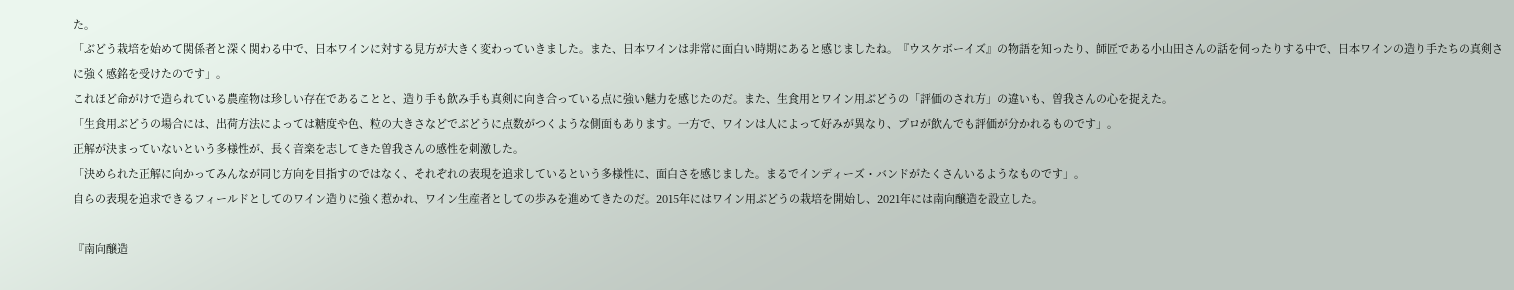た。
「ぶどう栽培を始めて関係者と深く関わる中で、日本ワインに対する見方が大きく変わっていきました。また、日本ワインは非常に面白い時期にあると感じましたね。『ウスケボーイズ』の物語を知ったり、師匠である小山田さんの話を伺ったりする中で、日本ワインの造り手たちの真剣さに強く感銘を受けたのです」。
これほど命がけで造られている農産物は珍しい存在であることと、造り手も飲み手も真剣に向き合っている点に強い魅力を感じたのだ。また、生食用とワイン用ぶどうの「評価のされ方」の違いも、曽我さんの心を捉えた。
「生食用ぶどうの場合には、出荷方法によっては糖度や色、粒の大きさなどでぶどうに点数がつくような側面もあります。一方で、ワインは人によって好みが異なり、プロが飲んでも評価が分かれるものです」。
正解が決まっていないという多様性が、長く音楽を志してきた曽我さんの感性を刺激した。
「決められた正解に向かってみんなが同じ方向を目指すのではなく、それぞれの表現を追求しているという多様性に、面白さを感じました。まるでインディーズ・バンドがたくさんいるようなものです」。
自らの表現を追求できるフィールドとしてのワイン造りに強く惹かれ、ワイン生産者としての歩みを進めてきたのだ。2015年にはワイン用ぶどうの栽培を開始し、2021年には南向醸造を設立した。

『南向醸造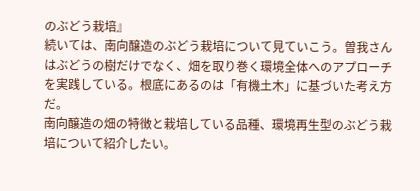のぶどう栽培』
続いては、南向醸造のぶどう栽培について見ていこう。曽我さんはぶどうの樹だけでなく、畑を取り巻く環境全体へのアプローチを実践している。根底にあるのは「有機土木」に基づいた考え方だ。
南向醸造の畑の特徴と栽培している品種、環境再生型のぶどう栽培について紹介したい。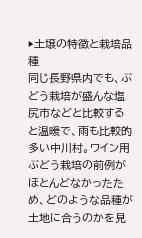▶土壌の特徴と栽培品種
同じ長野県内でも、ぶどう栽培が盛んな塩尻市などと比較すると温暖で、雨も比較的多い中川村。ワイン用ぶどう栽培の前例がほとんどなかったため、どのような品種が土地に合うのかを見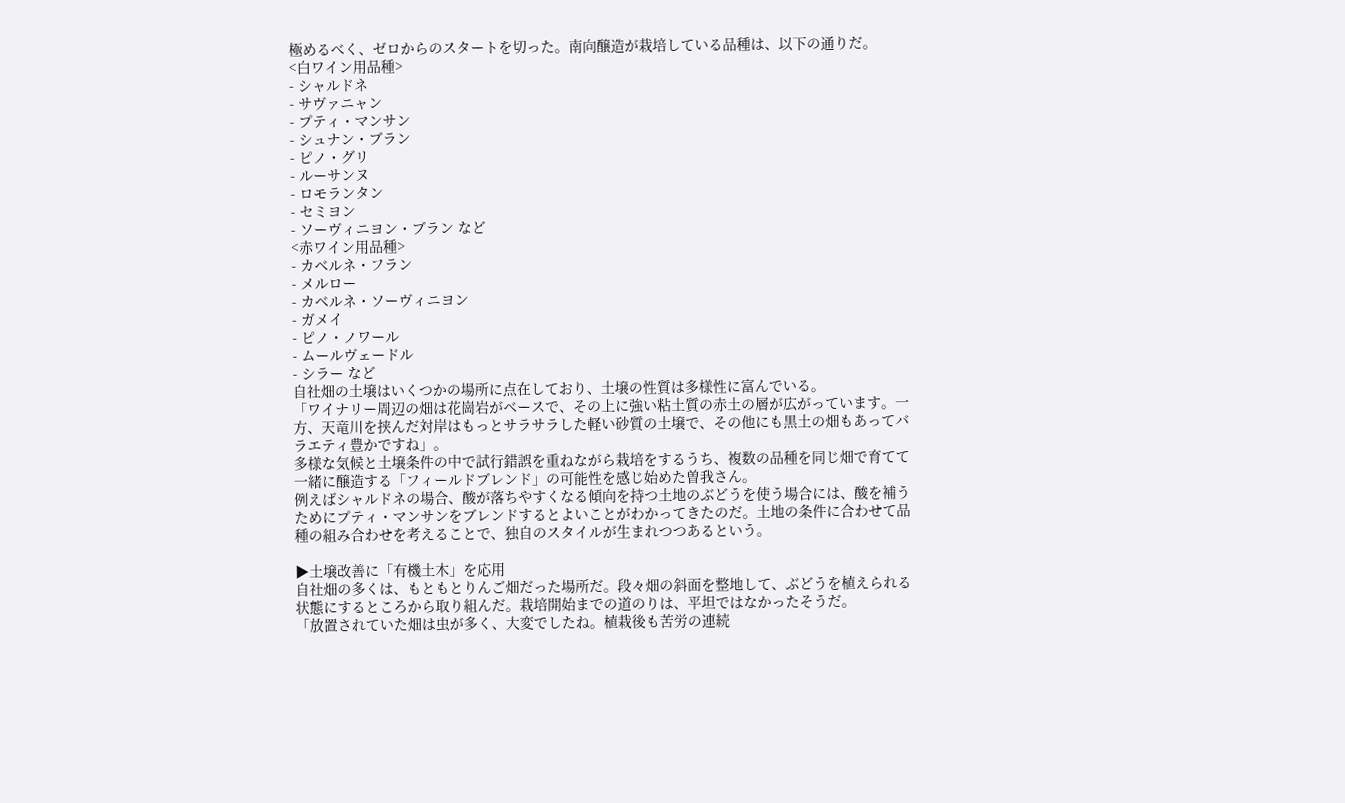極めるべく、ゼロからのスタートを切った。南向醸造が栽培している品種は、以下の通りだ。
<白ワイン用品種>
- シャルドネ
- サヴァニャン
- プティ・マンサン
- シュナン・ブラン
- ピノ・グリ
- ルーサンヌ
- ロモランタン
- セミヨン
- ソーヴィニヨン・ブラン など
<赤ワイン用品種>
- カベルネ・フラン
- メルロー
- カベルネ・ソーヴィニヨン
- ガメイ
- ピノ・ノワール
- ムールヴェードル
- シラー など
自社畑の土壌はいくつかの場所に点在しており、土壌の性質は多様性に富んでいる。
「ワイナリー周辺の畑は花崗岩がベースで、その上に強い粘土質の赤土の層が広がっています。一方、天竜川を挟んだ対岸はもっとサラサラした軽い砂質の土壌で、その他にも黒土の畑もあってバラエティ豊かですね」。
多様な気候と土壌条件の中で試行錯誤を重ねながら栽培をするうち、複数の品種を同じ畑で育てて一緒に醸造する「フィールドブレンド」の可能性を感じ始めた曽我さん。
例えばシャルドネの場合、酸が落ちやすくなる傾向を持つ土地のぶどうを使う場合には、酸を補うためにプティ・マンサンをブレンドするとよいことがわかってきたのだ。土地の条件に合わせて品種の組み合わせを考えることで、独自のスタイルが生まれつつあるという。

▶土壌改善に「有機土木」を応用
自社畑の多くは、もともとりんご畑だった場所だ。段々畑の斜面を整地して、ぶどうを植えられる状態にするところから取り組んだ。栽培開始までの道のりは、平坦ではなかったそうだ。
「放置されていた畑は虫が多く、大変でしたね。植栽後も苦労の連続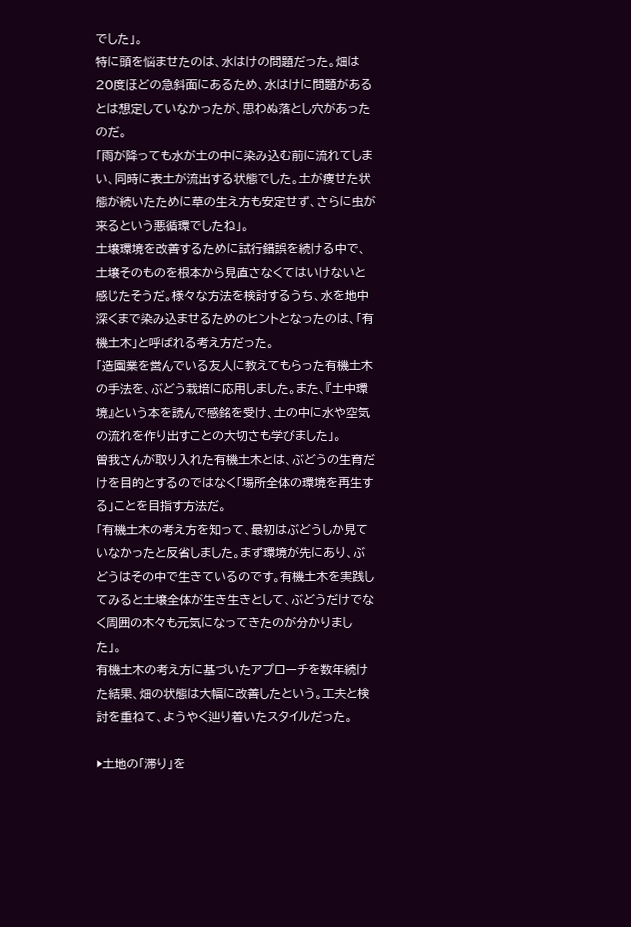でした」。
特に頭を悩ませたのは、水はけの問題だった。畑は20度ほどの急斜面にあるため、水はけに問題があるとは想定していなかったが、思わぬ落とし穴があったのだ。
「雨が降っても水が土の中に染み込む前に流れてしまい、同時に表土が流出する状態でした。土が痩せた状態が続いたために草の生え方も安定せず、さらに虫が来るという悪循環でしたね」。
土壌環境を改善するために試行錯誤を続ける中で、土壌そのものを根本から見直さなくてはいけないと感じたそうだ。様々な方法を検討するうち、水を地中深くまで染み込ませるためのヒントとなったのは、「有機土木」と呼ばれる考え方だった。
「造園業を営んでいる友人に教えてもらった有機土木の手法を、ぶどう栽培に応用しました。また、『土中環境』という本を読んで感銘を受け、土の中に水や空気の流れを作り出すことの大切さも学びました」。
曽我さんが取り入れた有機土木とは、ぶどうの生育だけを目的とするのではなく「場所全体の環境を再生する」ことを目指す方法だ。
「有機土木の考え方を知って、最初はぶどうしか見ていなかったと反省しました。まず環境が先にあり、ぶどうはその中で生きているのです。有機土木を実践してみると土壌全体が生き生きとして、ぶどうだけでなく周囲の木々も元気になってきたのが分かりました」。
有機土木の考え方に基づいたアプローチを数年続けた結果、畑の状態は大幅に改善したという。工夫と検討を重ねて、ようやく辿り着いたスタイルだった。

▶土地の「滞り」を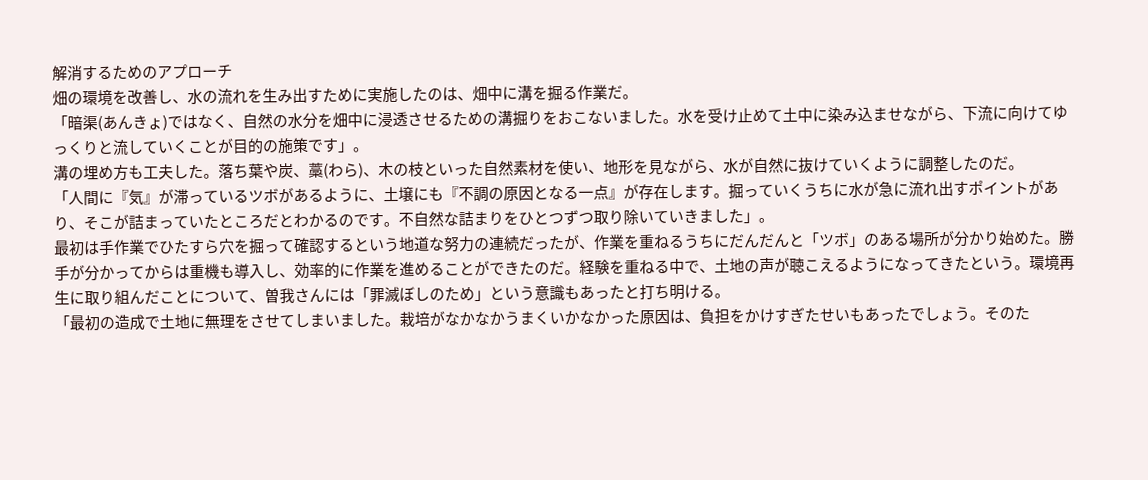解消するためのアプローチ
畑の環境を改善し、水の流れを生み出すために実施したのは、畑中に溝を掘る作業だ。
「暗渠(あんきょ)ではなく、自然の水分を畑中に浸透させるための溝掘りをおこないました。水を受け止めて土中に染み込ませながら、下流に向けてゆっくりと流していくことが目的の施策です」。
溝の埋め方も工夫した。落ち葉や炭、藁(わら)、木の枝といった自然素材を使い、地形を見ながら、水が自然に抜けていくように調整したのだ。
「人間に『気』が滞っているツボがあるように、土壌にも『不調の原因となる一点』が存在します。掘っていくうちに水が急に流れ出すポイントがあり、そこが詰まっていたところだとわかるのです。不自然な詰まりをひとつずつ取り除いていきました」。
最初は手作業でひたすら穴を掘って確認するという地道な努力の連続だったが、作業を重ねるうちにだんだんと「ツボ」のある場所が分かり始めた。勝手が分かってからは重機も導入し、効率的に作業を進めることができたのだ。経験を重ねる中で、土地の声が聴こえるようになってきたという。環境再生に取り組んだことについて、曽我さんには「罪滅ぼしのため」という意識もあったと打ち明ける。
「最初の造成で土地に無理をさせてしまいました。栽培がなかなかうまくいかなかった原因は、負担をかけすぎたせいもあったでしょう。そのた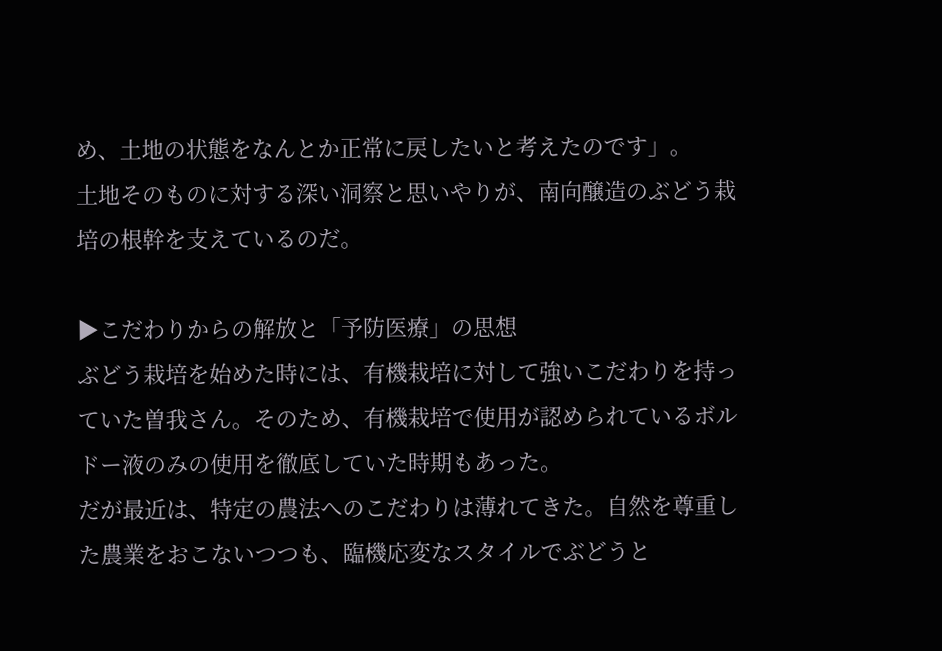め、土地の状態をなんとか正常に戻したいと考えたのです」。
土地そのものに対する深い洞察と思いやりが、南向醸造のぶどう栽培の根幹を支えているのだ。

▶こだわりからの解放と「予防医療」の思想
ぶどう栽培を始めた時には、有機栽培に対して強いこだわりを持っていた曽我さん。そのため、有機栽培で使用が認められているボルドー液のみの使用を徹底していた時期もあった。
だが最近は、特定の農法へのこだわりは薄れてきた。自然を尊重した農業をおこないつつも、臨機応変なスタイルでぶどうと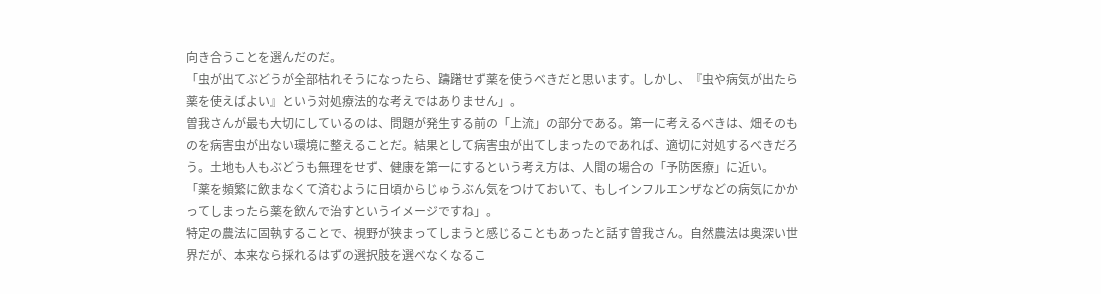向き合うことを選んだのだ。
「虫が出てぶどうが全部枯れそうになったら、躊躇せず薬を使うべきだと思います。しかし、『虫や病気が出たら薬を使えばよい』という対処療法的な考えではありません」。
曽我さんが最も大切にしているのは、問題が発生する前の「上流」の部分である。第一に考えるべきは、畑そのものを病害虫が出ない環境に整えることだ。結果として病害虫が出てしまったのであれば、適切に対処するべきだろう。土地も人もぶどうも無理をせず、健康を第一にするという考え方は、人間の場合の「予防医療」に近い。
「薬を頻繁に飲まなくて済むように日頃からじゅうぶん気をつけておいて、もしインフルエンザなどの病気にかかってしまったら薬を飲んで治すというイメージですね」。
特定の農法に固執することで、視野が狭まってしまうと感じることもあったと話す曽我さん。自然農法は奥深い世界だが、本来なら採れるはずの選択肢を選べなくなるこ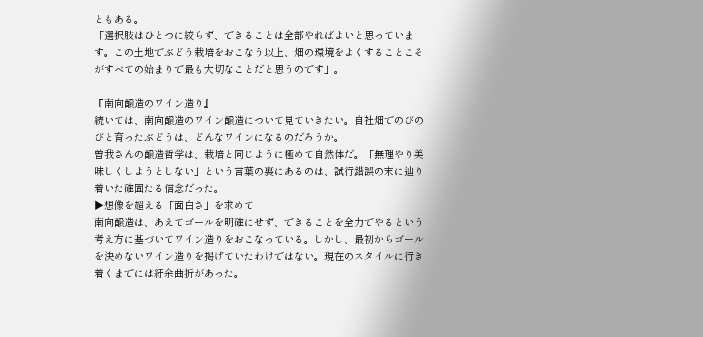ともある。
「選択肢はひとつに絞らず、できることは全部やればよいと思っています。この土地でぶどう栽培をおこなう以上、畑の環境をよくすることこそがすべての始まりで最も大切なことだと思うのです」。

『南向醸造のワイン造り』
続いては、南向醸造のワイン醸造について見ていきたい。自社畑でのびのびと育ったぶどうは、どんなワインになるのだろうか。
曽我さんの醸造哲学は、栽培と同じように極めて自然体だ。「無理やり美味しくしようとしない」という言葉の裏にあるのは、試行錯誤の末に辿り着いた確固たる信念だった。
▶想像を超える「面白さ」を求めて
南向醸造は、あえてゴールを明確にせず、できることを全力でやるという考え方に基づいてワイン造りをおこなっている。しかし、最初からゴールを決めないワイン造りを掲げていたわけではない。現在のスタイルに行き着くまでには紆余曲折があった。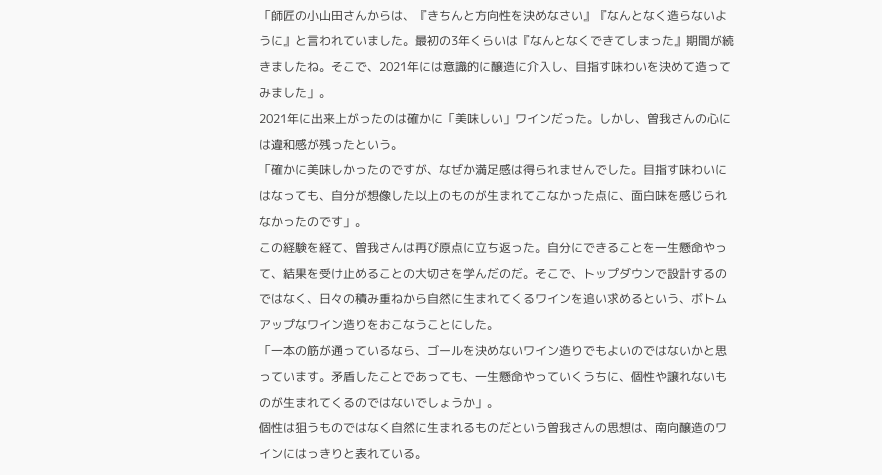「師匠の小山田さんからは、『きちんと方向性を決めなさい』『なんとなく造らないように』と言われていました。最初の3年くらいは『なんとなくできてしまった』期間が続きましたね。そこで、2021年には意識的に醸造に介入し、目指す味わいを決めて造ってみました」。
2021年に出来上がったのは確かに「美味しい」ワインだった。しかし、曽我さんの心には違和感が残ったという。
「確かに美味しかったのですが、なぜか満足感は得られませんでした。目指す味わいにはなっても、自分が想像した以上のものが生まれてこなかった点に、面白味を感じられなかったのです」。
この経験を経て、曽我さんは再び原点に立ち返った。自分にできることを一生懸命やって、結果を受け止めることの大切さを学んだのだ。そこで、トップダウンで設計するのではなく、日々の積み重ねから自然に生まれてくるワインを追い求めるという、ボトムアップなワイン造りをおこなうことにした。
「一本の筋が通っているなら、ゴールを決めないワイン造りでもよいのではないかと思っています。矛盾したことであっても、一生懸命やっていくうちに、個性や譲れないものが生まれてくるのではないでしょうか」。
個性は狙うものではなく自然に生まれるものだという曽我さんの思想は、南向醸造のワインにはっきりと表れている。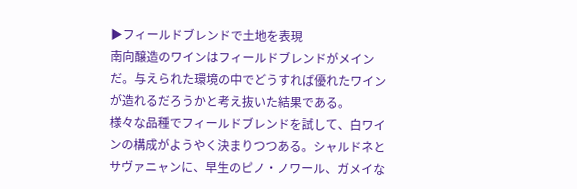▶フィールドブレンドで土地を表現
南向醸造のワインはフィールドブレンドがメインだ。与えられた環境の中でどうすれば優れたワインが造れるだろうかと考え抜いた結果である。
様々な品種でフィールドブレンドを試して、白ワインの構成がようやく決まりつつある。シャルドネとサヴァニャンに、早生のピノ・ノワール、ガメイな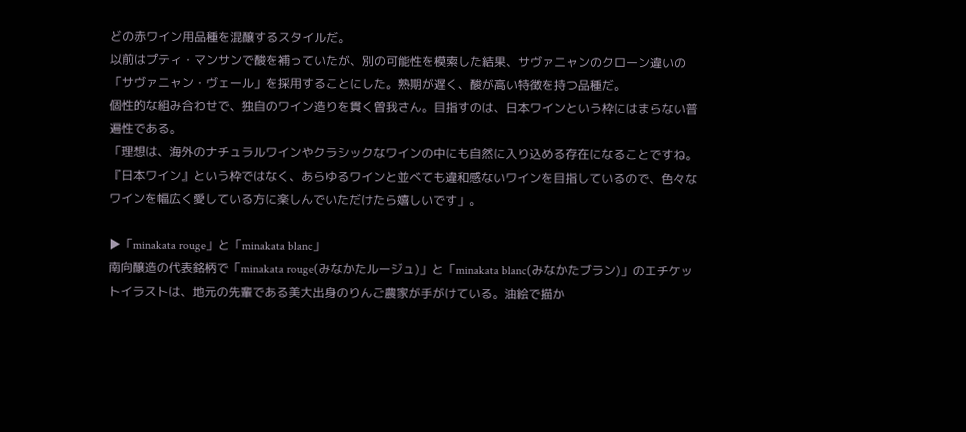どの赤ワイン用品種を混醸するスタイルだ。
以前はプティ・マンサンで酸を補っていたが、別の可能性を模索した結果、サヴァニャンのクローン違いの「サヴァニャン・ヴェール」を採用することにした。熟期が遅く、酸が高い特徴を持つ品種だ。
個性的な組み合わせで、独自のワイン造りを貫く曽我さん。目指すのは、日本ワインという枠にはまらない普遍性である。
「理想は、海外のナチュラルワインやクラシックなワインの中にも自然に入り込める存在になることですね。『日本ワイン』という枠ではなく、あらゆるワインと並べても違和感ないワインを目指しているので、色々なワインを幅広く愛している方に楽しんでいただけたら嬉しいです」。

▶「minakata rouge」と「minakata blanc」
南向醸造の代表銘柄で「minakata rouge(みなかたルージュ)」と「minakata blanc(みなかたブラン)」のエチケットイラストは、地元の先輩である美大出身のりんご農家が手がけている。油絵で描か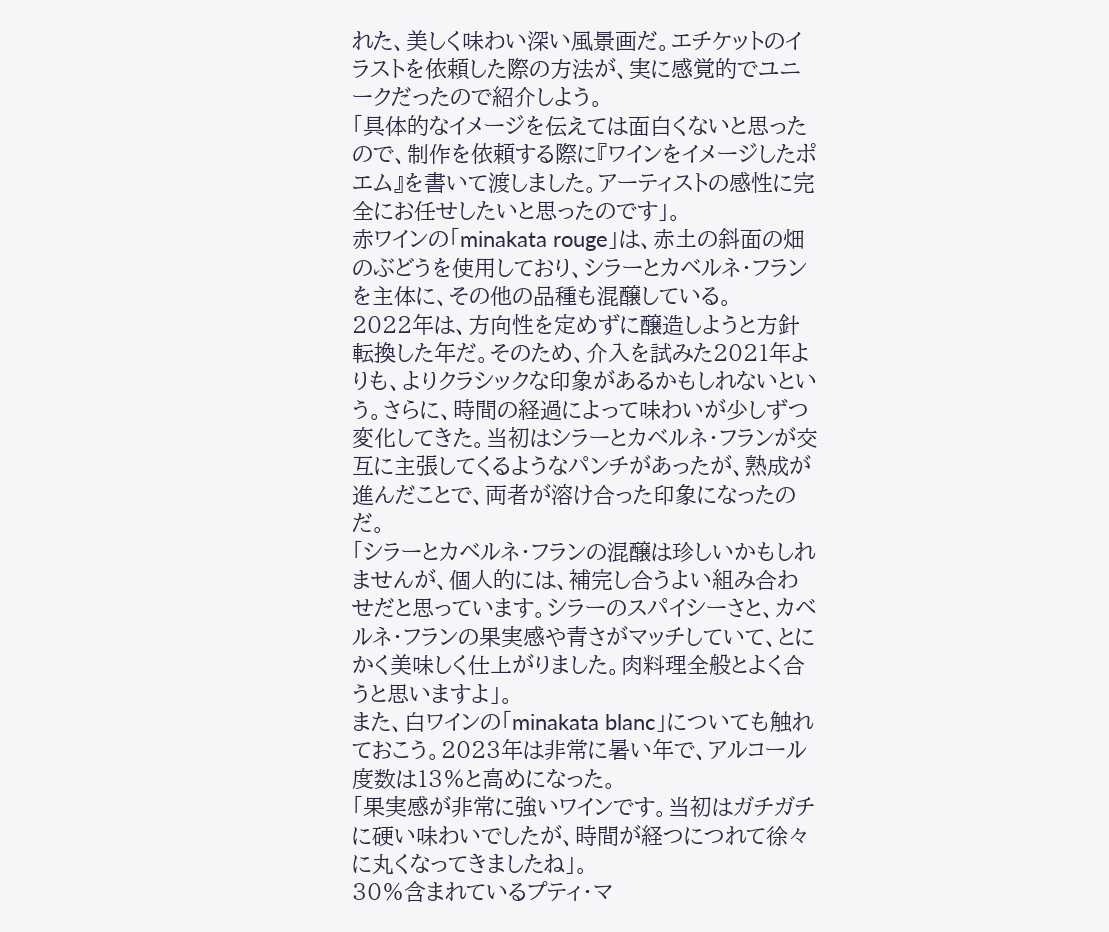れた、美しく味わい深い風景画だ。エチケットのイラストを依頼した際の方法が、実に感覚的でユニークだったので紹介しよう。
「具体的なイメージを伝えては面白くないと思ったので、制作を依頼する際に『ワインをイメージしたポエム』を書いて渡しました。アーティストの感性に完全にお任せしたいと思ったのです」。
赤ワインの「minakata rouge」は、赤土の斜面の畑のぶどうを使用しており、シラーとカベルネ・フランを主体に、その他の品種も混醸している。
2022年は、方向性を定めずに醸造しようと方針転換した年だ。そのため、介入を試みた2021年よりも、よりクラシックな印象があるかもしれないという。さらに、時間の経過によって味わいが少しずつ変化してきた。当初はシラーとカベルネ・フランが交互に主張してくるようなパンチがあったが、熟成が進んだことで、両者が溶け合った印象になったのだ。
「シラーとカベルネ・フランの混醸は珍しいかもしれませんが、個人的には、補完し合うよい組み合わせだと思っています。シラーのスパイシーさと、カベルネ・フランの果実感や青さがマッチしていて、とにかく美味しく仕上がりました。肉料理全般とよく合うと思いますよ」。
また、白ワインの「minakata blanc」についても触れておこう。2023年は非常に暑い年で、アルコール度数は13%と高めになった。
「果実感が非常に強いワインです。当初はガチガチに硬い味わいでしたが、時間が経つにつれて徐々に丸くなってきましたね」。
30%含まれているプティ・マ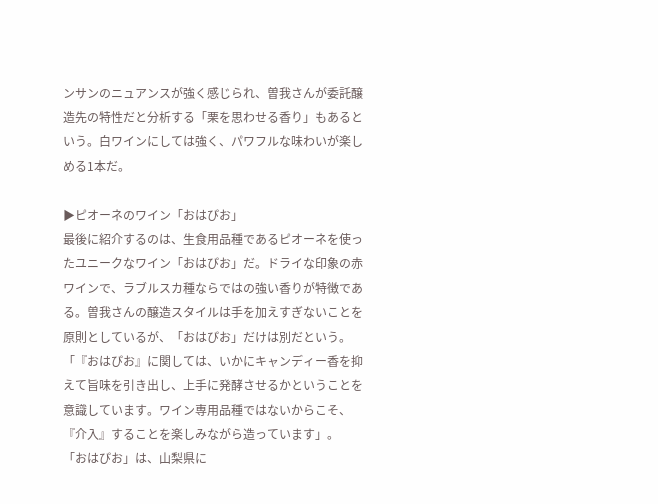ンサンのニュアンスが強く感じられ、曽我さんが委託醸造先の特性だと分析する「栗を思わせる香り」もあるという。白ワインにしては強く、パワフルな味わいが楽しめる1本だ。

▶ピオーネのワイン「おはぴお」
最後に紹介するのは、生食用品種であるピオーネを使ったユニークなワイン「おはぴお」だ。ドライな印象の赤ワインで、ラブルスカ種ならではの強い香りが特徴である。曽我さんの醸造スタイルは手を加えすぎないことを原則としているが、「おはぴお」だけは別だという。
「『おはぴお』に関しては、いかにキャンディー香を抑えて旨味を引き出し、上手に発酵させるかということを意識しています。ワイン専用品種ではないからこそ、『介入』することを楽しみながら造っています」。
「おはぴお」は、山梨県に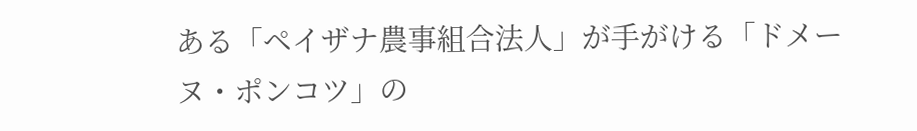ある「ペイザナ農事組合法人」が手がける「ドメーヌ・ポンコツ」の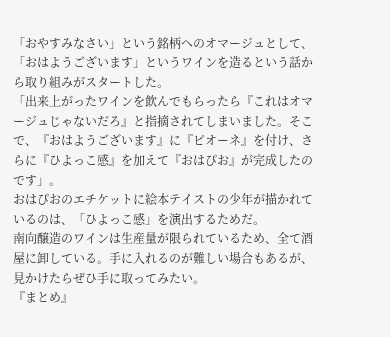「おやすみなさい」という銘柄へのオマージュとして、「おはようございます」というワインを造るという話から取り組みがスタートした。
「出来上がったワインを飲んでもらったら『これはオマージュじゃないだろ』と指摘されてしまいました。そこで、『おはようございます』に『ピオーネ』を付け、さらに『ひよっこ感』を加えて『おはぴお』が完成したのです」。
おはぴおのエチケットに絵本テイストの少年が描かれているのは、「ひよっこ感」を演出するためだ。
南向醸造のワインは生産量が限られているため、全て酒屋に卸している。手に入れるのが難しい場合もあるが、見かけたらぜひ手に取ってみたい。
『まとめ』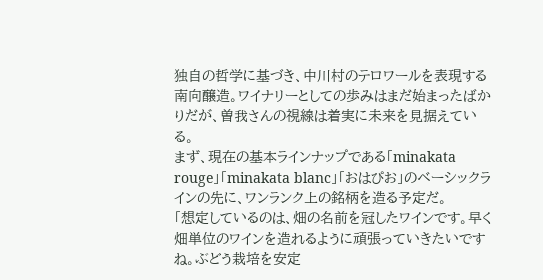独自の哲学に基づき、中川村のテロワールを表現する南向醸造。ワイナリーとしての歩みはまだ始まったばかりだが、曽我さんの視線は着実に未来を見据えている。
まず、現在の基本ラインナップである「minakata rouge」「minakata blanc」「おはぴお」のベーシックラインの先に、ワンランク上の銘柄を造る予定だ。
「想定しているのは、畑の名前を冠したワインです。早く畑単位のワインを造れるように頑張っていきたいですね。ぶどう栽培を安定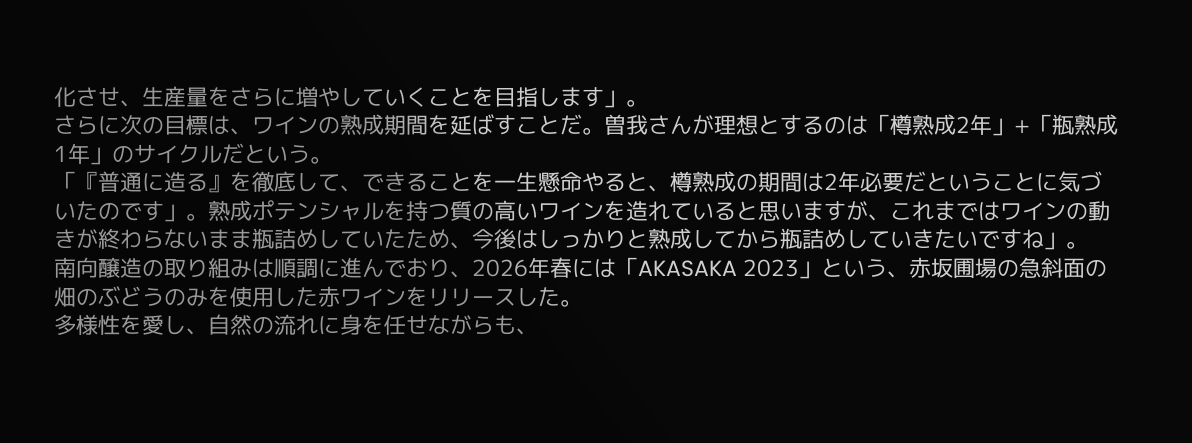化させ、生産量をさらに増やしていくことを目指します」。
さらに次の目標は、ワインの熟成期間を延ばすことだ。曽我さんが理想とするのは「樽熟成2年」+「瓶熟成1年」のサイクルだという。
「『普通に造る』を徹底して、できることを一生懸命やると、樽熟成の期間は2年必要だということに気づいたのです」。熟成ポテンシャルを持つ質の高いワインを造れていると思いますが、これまではワインの動きが終わらないまま瓶詰めしていたため、今後はしっかりと熟成してから瓶詰めしていきたいですね」。
南向醸造の取り組みは順調に進んでおり、2026年春には「AKASAKA 2023」という、赤坂圃場の急斜面の畑のぶどうのみを使用した赤ワインをリリースした。
多様性を愛し、自然の流れに身を任せながらも、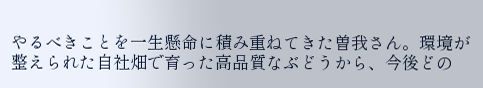やるべきことを一生懸命に積み重ねてきた曽我さん。環境が整えられた自社畑で育った高品質なぶどうから、今後どの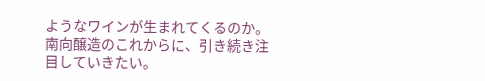ようなワインが生まれてくるのか。南向醸造のこれからに、引き続き注目していきたい。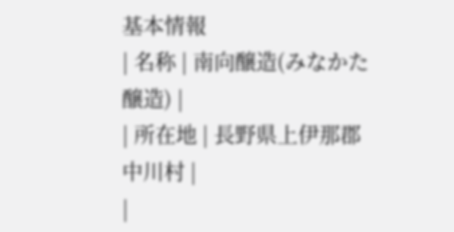基本情報
| 名称 | 南向醸造(みなかた醸造) |
| 所在地 | 長野県上伊那郡中川村 |
|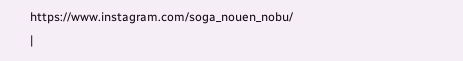https://www.instagram.com/soga_nouen_nobu/ |